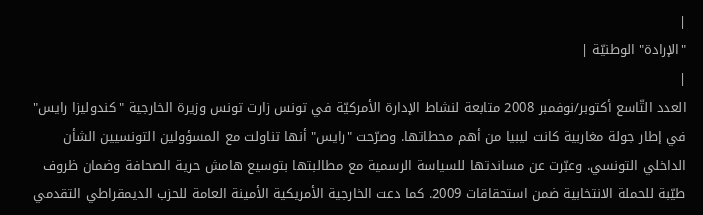|
"الإرادة" الوطنيّة |
|
العدد التّاسع أكتوبر/نوفمبر 2008 متابعة لنشاط الإدارة الأمركيّة في تونس زارت تونس وزيرة الخارجية "كندوليزا رايس" في إطار جولة مغاربية كانت ليبيا من أهم محطاتها. وصرّحت "رايس" أنها تناولت مع المسؤولين التونسيين الشأن الداخلي التونسي. وعبّرت عن مساندتها للسياسة الرسمية مع مطالبتها بتوسيع هامش حرية الصحافة وضمان ظروف طيّبة للحملة الانتخابية ضمن استحقاقات 2009. كما دعت الخارجية الأمريكية الأمينة العامة للحزب الديمقراطي التقدمي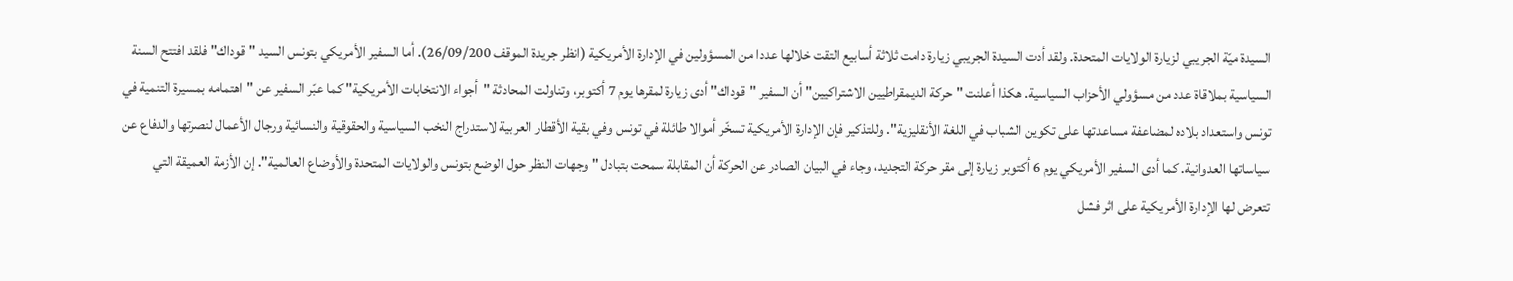السيدة ميّة الجريبي لزيارة الولايات المتحدة. ولقد أدت السيدة الجريبي زيارة دامت ثلاثة أسابيع التقت خلالها عددا من المسؤولين في الإدارة الأمريكية (انظر جريدة الموقف 26/09/200). أما السفير الأمريكي بتونس السيد "قوداك" فلقد افتتح السنة السياسية بملاقاة عدد من مسؤولي الأحزاب السياسية. هكذا أعلنت "حركة الديمقراطيين الاشتراكيين" أن السفير "قوداك" أدى زيارة لمقرها يوم 7 أكتوبر، وتناولت المحادثة "أجواء الانتخابات الأمريكية" كما عبّر السفير عن "اهتمامه بمسيرة التنمية في تونس واستعداد بلاده لمضاعفة مساعدتها على تكوين الشباب في اللغة الأنقليزية". وللتذكير فإن الإدارة الأمريكية تسخّر أموالا طائلة في تونس وفي بقية الأقطار العربية لاستدراج النخب السياسية والحقوقية والنسائية ورجال الأعمال لنصرتها والدفاع عن سياساتها العدوانية. كما أدى السفير الأمريكي يوم 6 أكتوبر زيارة إلى مقر حركة التجديد، وجاء في البيان الصادر عن الحركة أن المقابلة سمحت بتبادل "وجهات النظر حول الوضع بتونس والولايات المتحدة والأوضاع العالمية". إن الأزمة العميقة التي تتعرض لها الإدارة الأمريكية على اثر فشل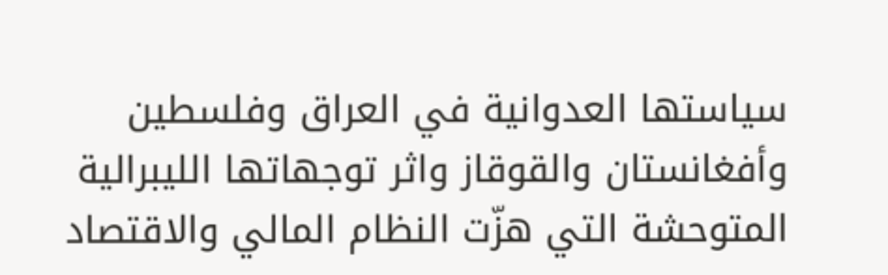سياستها العدوانية في العراق وفلسطين وأفغانستان والقوقاز واثر توجهاتها الليبرالية المتوحشة التي هزّت النظام المالي والاقتصاد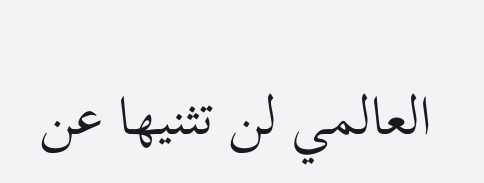العالمي لن تثنيها عن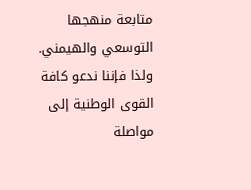متابعة منهجها التوسعي والهيمني. ولذا فإننا ندعو كافة القوى الوطنية إلى مواصلة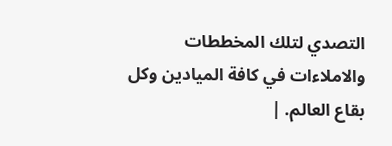التصدي لتلك المخططات والاملاءات في كافة الميادين وكل بقاع العالم. |